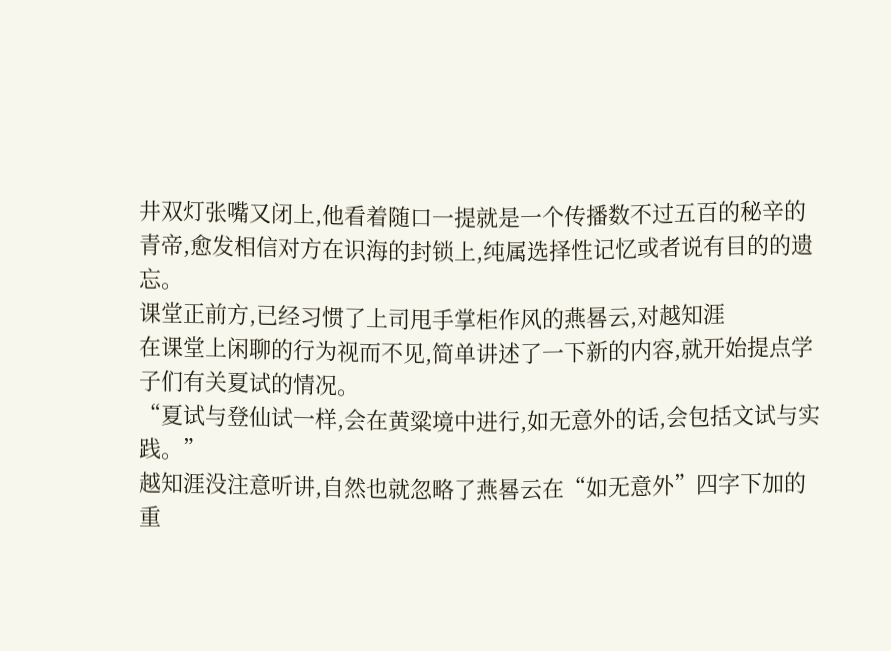井双灯张嘴又闭上,他看着随口一提就是一个传播数不过五百的秘辛的青帝,愈发相信对方在识海的封锁上,纯属选择性记忆或者说有目的的遗忘。
课堂正前方,已经习惯了上司甩手掌柜作风的燕晷云,对越知涯
在课堂上闲聊的行为视而不见,简单讲述了一下新的内容,就开始提点学子们有关夏试的情况。
“夏试与登仙试一样,会在黄粱境中进行,如无意外的话,会包括文试与实践。”
越知涯没注意听讲,自然也就忽略了燕晷云在“如无意外”四字下加的重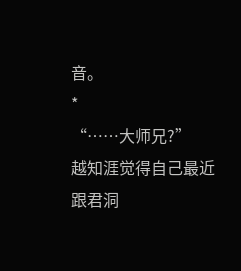音。
*
“……大师兄?”
越知涯觉得自己最近跟君洞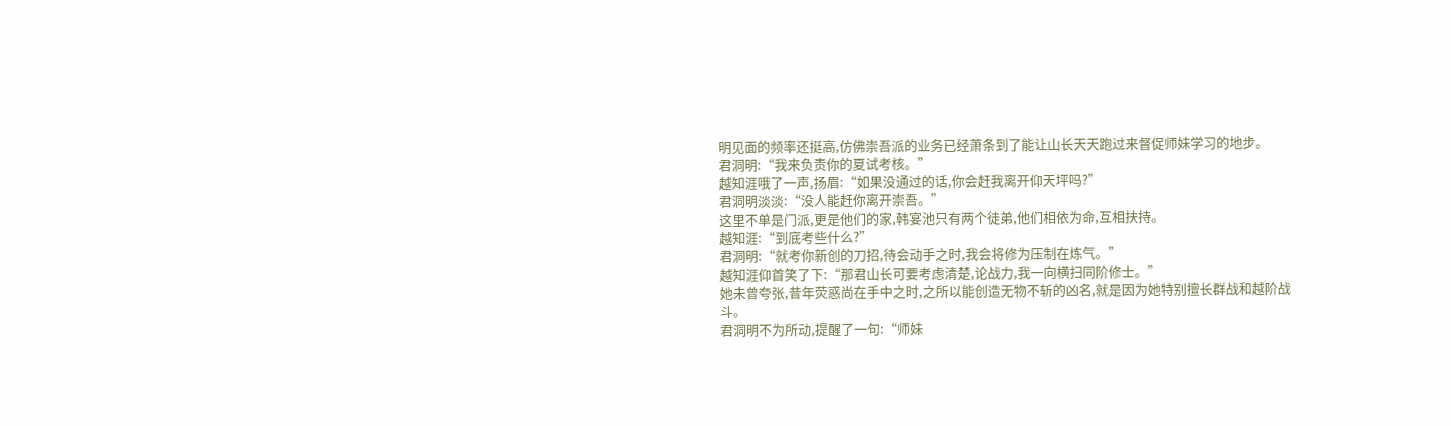明见面的频率还挺高,仿佛崇吾派的业务已经萧条到了能让山长天天跑过来督促师妹学习的地步。
君洞明:“我来负责你的夏试考核。”
越知涯哦了一声,扬眉:“如果没通过的话,你会赶我离开仰天坪吗?”
君洞明淡淡:“没人能赶你离开崇吾。”
这里不单是门派,更是他们的家,韩宴池只有两个徒弟,他们相依为命,互相扶持。
越知涯:“到底考些什么?”
君洞明:“就考你新创的刀招,待会动手之时,我会将修为压制在炼气。”
越知涯仰首笑了下:“那君山长可要考虑清楚,论战力,我一向横扫同阶修士。”
她未曾夸张,昔年荧惑尚在手中之时,之所以能创造无物不斩的凶名,就是因为她特别擅长群战和越阶战斗。
君洞明不为所动,提醒了一句:“师妹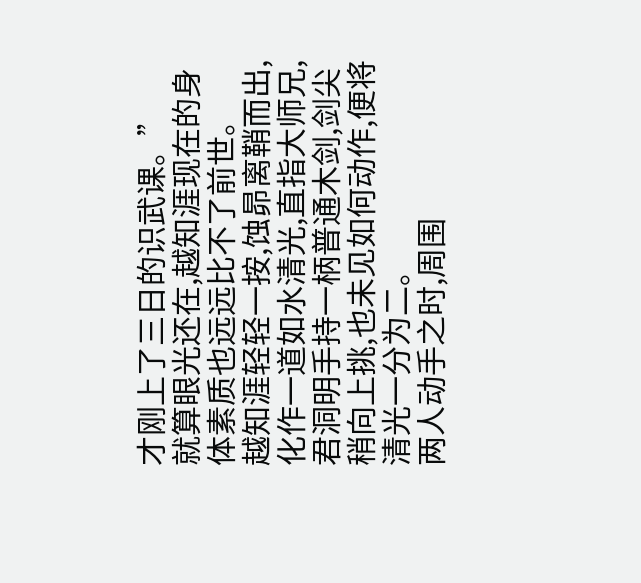才刚上了三日的识武课。”
就算眼光还在,越知涯现在的身体素质也远远比不了前世。
越知涯轻轻一按,蚀昴离鞘而出,化作一道如水清光,直指大师兄,君洞明手持一柄普通木剑,剑尖稍向上挑,也未见如何动作,便将清光一分为二。
两人动手之时,周围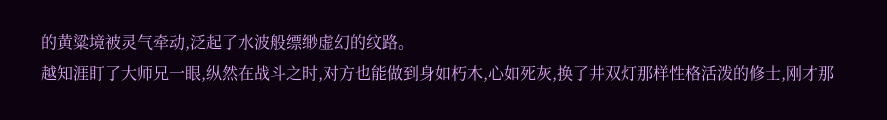的黄粱境被灵气牵动,泛起了水波般缥缈虚幻的纹路。
越知涯盯了大师兄一眼,纵然在战斗之时,对方也能做到身如朽木,心如死灰,换了井双灯那样性格活泼的修士,刚才那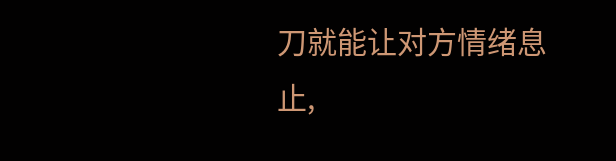刀就能让对方情绪息止,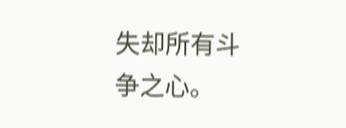失却所有斗争之心。